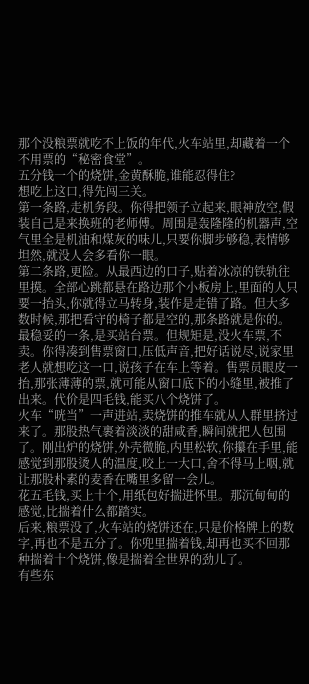那个没粮票就吃不上饭的年代,火车站里,却藏着一个不用票的“秘密食堂”。
五分钱一个的烧饼,金黄酥脆,谁能忍得住?
想吃上这口,得先闯三关。
第一条路,走机务段。你得把领子立起来,眼神放空,假装自己是来换班的老师傅。周围是轰隆隆的机器声,空气里全是机油和煤灰的味儿,只要你脚步够稳,表情够坦然,就没人会多看你一眼。
第二条路,更险。从最西边的口子,贴着冰凉的铁轨往里摸。全部心跳都悬在路边那个小板房上,里面的人只要一抬头,你就得立马转身,装作是走错了路。但大多数时候,那把看守的椅子都是空的,那条路就是你的。
最稳妥的一条,是买站台票。但规矩是,没火车票,不卖。你得凑到售票窗口,压低声音,把好话说尽,说家里老人就想吃这一口,说孩子在车上等着。售票员眼皮一抬,那张薄薄的票,就可能从窗口底下的小缝里,被推了出来。代价是四毛钱,能买八个烧饼了。
火车“咣当”一声进站,卖烧饼的推车就从人群里挤过来了。那股热气裹着淡淡的甜咸香,瞬间就把人包围了。刚出炉的烧饼,外壳微脆,内里松软,你攥在手里,能感觉到那股烫人的温度,咬上一大口,舍不得马上咽,就让那股朴素的麦香在嘴里多留一会儿。
花五毛钱,买上十个,用纸包好揣进怀里。那沉甸甸的感觉,比揣着什么都踏实。
后来,粮票没了,火车站的烧饼还在,只是价格牌上的数字,再也不是五分了。你兜里揣着钱,却再也买不回那种揣着十个烧饼,像是揣着全世界的劲儿了。
有些东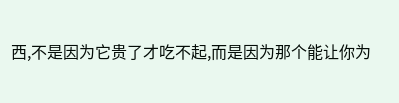西,不是因为它贵了才吃不起,而是因为那个能让你为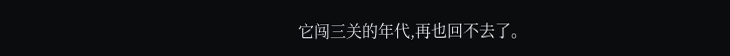它闯三关的年代,再也回不去了。